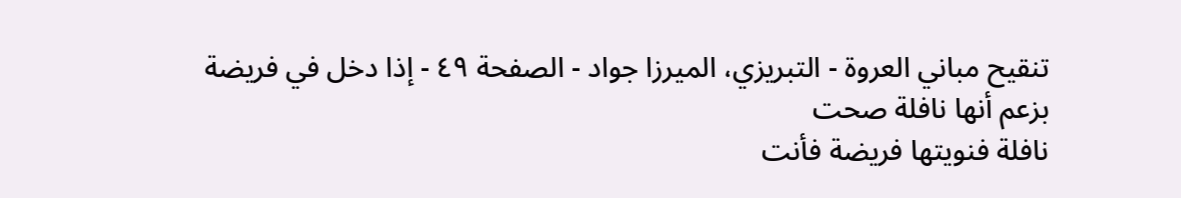تنقيح مباني العروة - التبريزي، الميرزا جواد - الصفحة ٤٩ - إذا دخل في فريضة بزعم أنها نافلة صحت
نافلة فنويتها فريضة فأنت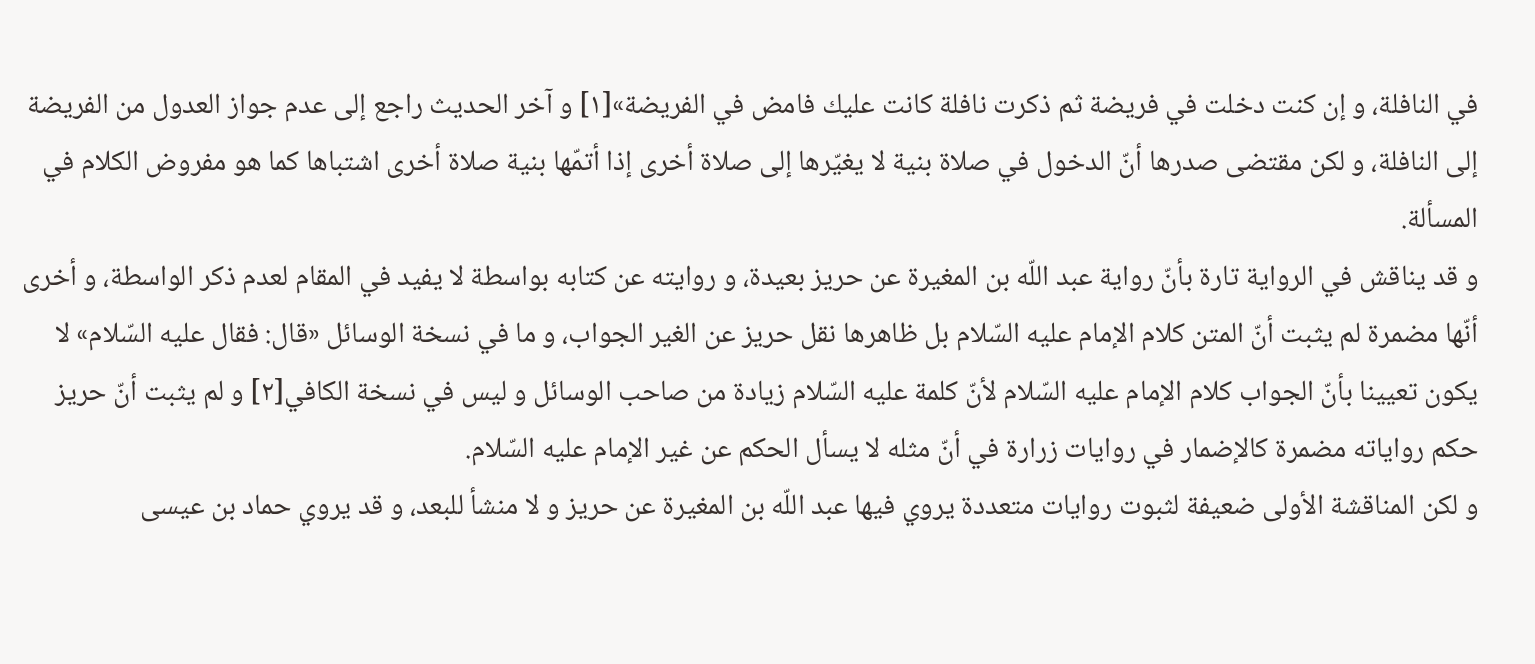في النافلة، و إن كنت دخلت في فريضة ثم ذكرت نافلة كانت عليك فامض في الفريضة»[١] و آخر الحديث راجع إلى عدم جواز العدول من الفريضة إلى النافلة، و لكن مقتضى صدرها أنّ الدخول في صلاة بنية لا يغيّرها إلى صلاة أخرى إذا أتمّها بنية صلاة أخرى اشتباها كما هو مفروض الكلام في المسألة.
و قد يناقش في الرواية تارة بأنّ رواية عبد اللّه بن المغيرة عن حريز بعيدة، و روايته عن كتابه بواسطة لا يفيد في المقام لعدم ذكر الواسطة، و أخرى أنّها مضمرة لم يثبت أنّ المتن كلام الإمام عليه السّلام بل ظاهرها نقل حريز عن الغير الجواب، و ما في نسخة الوسائل «قال: فقال عليه السّلام» لا يكون تعيينا بأنّ الجواب كلام الإمام عليه السّلام لأنّ كلمة عليه السّلام زيادة من صاحب الوسائل و ليس في نسخة الكافي[٢] و لم يثبت أنّ حريز حكم رواياته مضمرة كالإضمار في روايات زرارة في أنّ مثله لا يسأل الحكم عن غير الإمام عليه السّلام.
و لكن المناقشة الأولى ضعيفة لثبوت روايات متعددة يروي فيها عبد اللّه بن المغيرة عن حريز و لا منشأ للبعد، و قد يروي حماد بن عيسى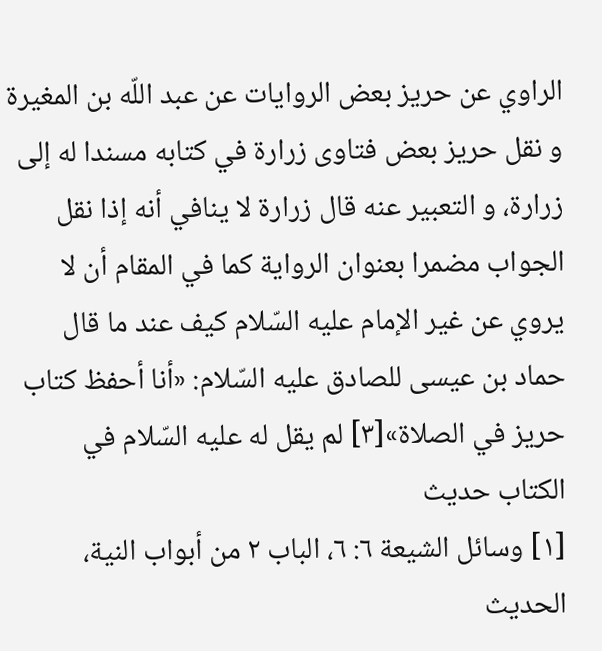الراوي عن حريز بعض الروايات عن عبد اللّه بن المغيرة و نقل حريز بعض فتاوى زرارة في كتابه مسندا له إلى زرارة، و التعبير عنه قال زرارة لا ينافي أنه إذا نقل الجواب مضمرا بعنوان الرواية كما في المقام أن لا يروي عن غير الإمام عليه السّلام كيف عند ما قال حماد بن عيسى للصادق عليه السّلام: «أنا أحفظ كتاب حريز في الصلاة»[٣] لم يقل له عليه السّلام في الكتاب حديث
[١] وسائل الشيعة ٦: ٦، الباب ٢ من أبواب النية، الحديث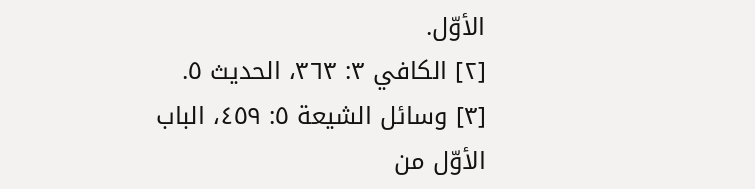الأوّل.
[٢] الكافي ٣: ٣٦٣، الحديث ٥.
[٣] وسائل الشيعة ٥: ٤٥٩، الباب الأوّل من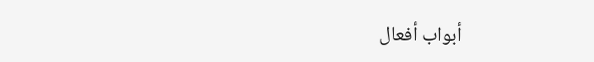أبواب أفعال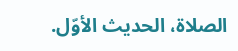الصلاة، الحديث الأوّل.